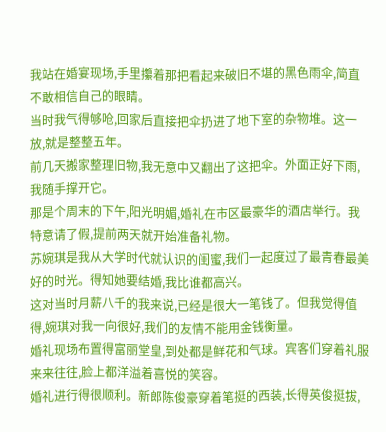我站在婚宴现场,手里攥着那把看起来破旧不堪的黑色雨伞,简直不敢相信自己的眼睛。
当时我气得够呛,回家后直接把伞扔进了地下室的杂物堆。这一放,就是整整五年。
前几天搬家整理旧物,我无意中又翻出了这把伞。外面正好下雨,我随手撑开它。
那是个周末的下午,阳光明媚,婚礼在市区最豪华的酒店举行。我特意请了假,提前两天就开始准备礼物。
苏婉琪是我从大学时代就认识的闺蜜,我们一起度过了最青春最美好的时光。得知她要结婚,我比谁都高兴。
这对当时月薪八千的我来说,已经是很大一笔钱了。但我觉得值得,婉琪对我一向很好,我们的友情不能用金钱衡量。
婚礼现场布置得富丽堂皇,到处都是鲜花和气球。宾客们穿着礼服来来往往,脸上都洋溢着喜悦的笑容。
婚礼进行得很顺利。新郎陈俊豪穿着笔挺的西装,长得英俊挺拔,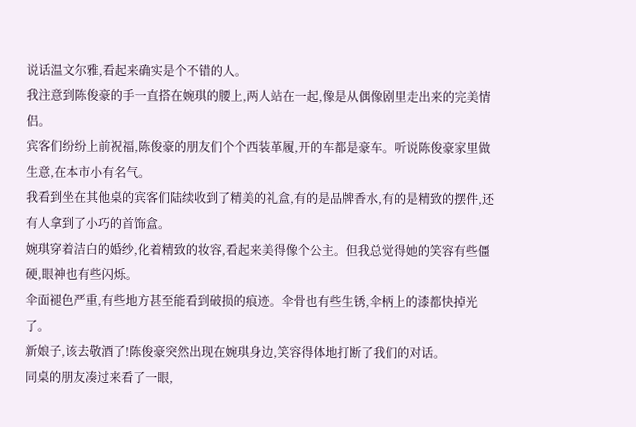说话温文尔雅,看起来确实是个不错的人。
我注意到陈俊豪的手一直搭在婉琪的腰上,两人站在一起,像是从偶像剧里走出来的完美情侣。
宾客们纷纷上前祝福,陈俊豪的朋友们个个西装革履,开的车都是豪车。听说陈俊豪家里做生意,在本市小有名气。
我看到坐在其他桌的宾客们陆续收到了精美的礼盒,有的是品牌香水,有的是精致的摆件,还有人拿到了小巧的首饰盒。
婉琪穿着洁白的婚纱,化着精致的妆容,看起来美得像个公主。但我总觉得她的笑容有些僵硬,眼神也有些闪烁。
伞面褪色严重,有些地方甚至能看到破损的痕迹。伞骨也有些生锈,伞柄上的漆都快掉光了。
新娘子,该去敬酒了!陈俊豪突然出现在婉琪身边,笑容得体地打断了我们的对话。
同桌的朋友凑过来看了一眼,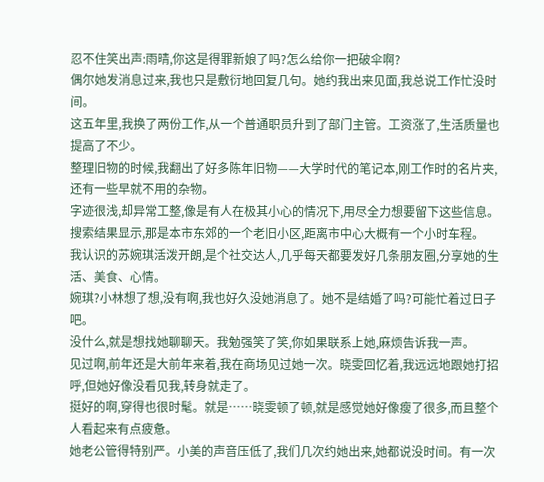忍不住笑出声:雨晴,你这是得罪新娘了吗?怎么给你一把破伞啊?
偶尔她发消息过来,我也只是敷衍地回复几句。她约我出来见面,我总说工作忙没时间。
这五年里,我换了两份工作,从一个普通职员升到了部门主管。工资涨了,生活质量也提高了不少。
整理旧物的时候,我翻出了好多陈年旧物——大学时代的笔记本,刚工作时的名片夹,还有一些早就不用的杂物。
字迹很浅,却异常工整,像是有人在极其小心的情况下,用尽全力想要留下这些信息。
搜索结果显示,那是本市东郊的一个老旧小区,距离市中心大概有一个小时车程。
我认识的苏婉琪活泼开朗,是个社交达人,几乎每天都要发好几条朋友圈,分享她的生活、美食、心情。
婉琪?小林想了想,没有啊,我也好久没她消息了。她不是结婚了吗?可能忙着过日子吧。
没什么,就是想找她聊聊天。我勉强笑了笑,你如果联系上她,麻烦告诉我一声。
见过啊,前年还是大前年来着,我在商场见过她一次。晓雯回忆着,我远远地跟她打招呼,但她好像没看见我,转身就走了。
挺好的啊,穿得也很时髦。就是……晓雯顿了顿,就是感觉她好像瘦了很多,而且整个人看起来有点疲惫。
她老公管得特别严。小美的声音压低了,我们几次约她出来,她都说没时间。有一次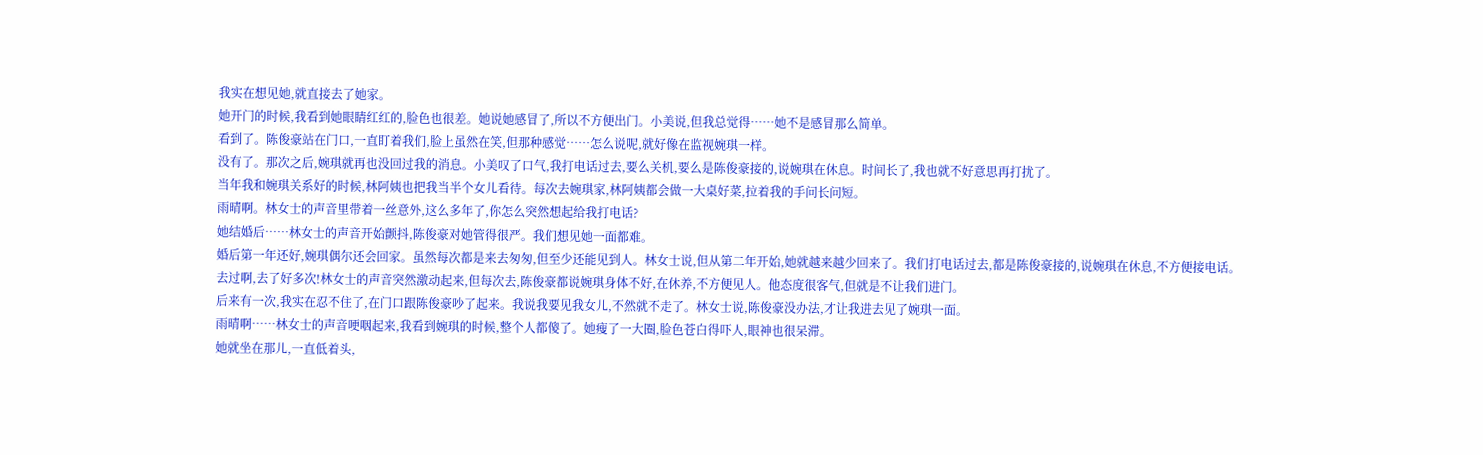我实在想见她,就直接去了她家。
她开门的时候,我看到她眼睛红红的,脸色也很差。她说她感冒了,所以不方便出门。小美说,但我总觉得……她不是感冒那么简单。
看到了。陈俊豪站在门口,一直盯着我们,脸上虽然在笑,但那种感觉……怎么说呢,就好像在监视婉琪一样。
没有了。那次之后,婉琪就再也没回过我的消息。小美叹了口气,我打电话过去,要么关机,要么是陈俊豪接的,说婉琪在休息。时间长了,我也就不好意思再打扰了。
当年我和婉琪关系好的时候,林阿姨也把我当半个女儿看待。每次去婉琪家,林阿姨都会做一大桌好菜,拉着我的手问长问短。
雨晴啊。林女士的声音里带着一丝意外,这么多年了,你怎么突然想起给我打电话?
她结婚后……林女士的声音开始颤抖,陈俊豪对她管得很严。我们想见她一面都难。
婚后第一年还好,婉琪偶尔还会回家。虽然每次都是来去匆匆,但至少还能见到人。林女士说,但从第二年开始,她就越来越少回来了。我们打电话过去,都是陈俊豪接的,说婉琪在休息,不方便接电话。
去过啊,去了好多次!林女士的声音突然激动起来,但每次去,陈俊豪都说婉琪身体不好,在休养,不方便见人。他态度很客气,但就是不让我们进门。
后来有一次,我实在忍不住了,在门口跟陈俊豪吵了起来。我说我要见我女儿,不然就不走了。林女士说,陈俊豪没办法,才让我进去见了婉琪一面。
雨晴啊……林女士的声音哽咽起来,我看到婉琪的时候,整个人都傻了。她瘦了一大圈,脸色苍白得吓人,眼神也很呆滞。
她就坐在那儿,一直低着头,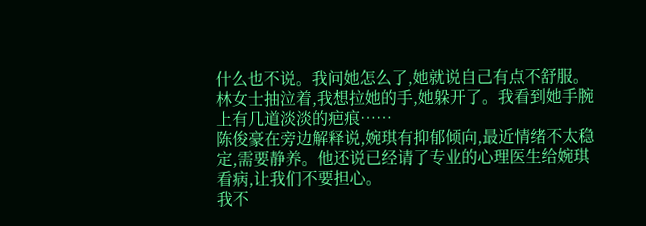什么也不说。我问她怎么了,她就说自己有点不舒服。林女士抽泣着,我想拉她的手,她躲开了。我看到她手腕上有几道淡淡的疤痕……
陈俊豪在旁边解释说,婉琪有抑郁倾向,最近情绪不太稳定,需要静养。他还说已经请了专业的心理医生给婉琪看病,让我们不要担心。
我不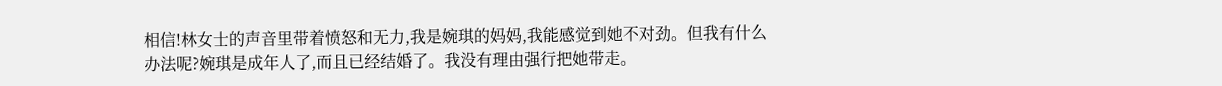相信!林女士的声音里带着愤怒和无力,我是婉琪的妈妈,我能感觉到她不对劲。但我有什么办法呢?婉琪是成年人了,而且已经结婚了。我没有理由强行把她带走。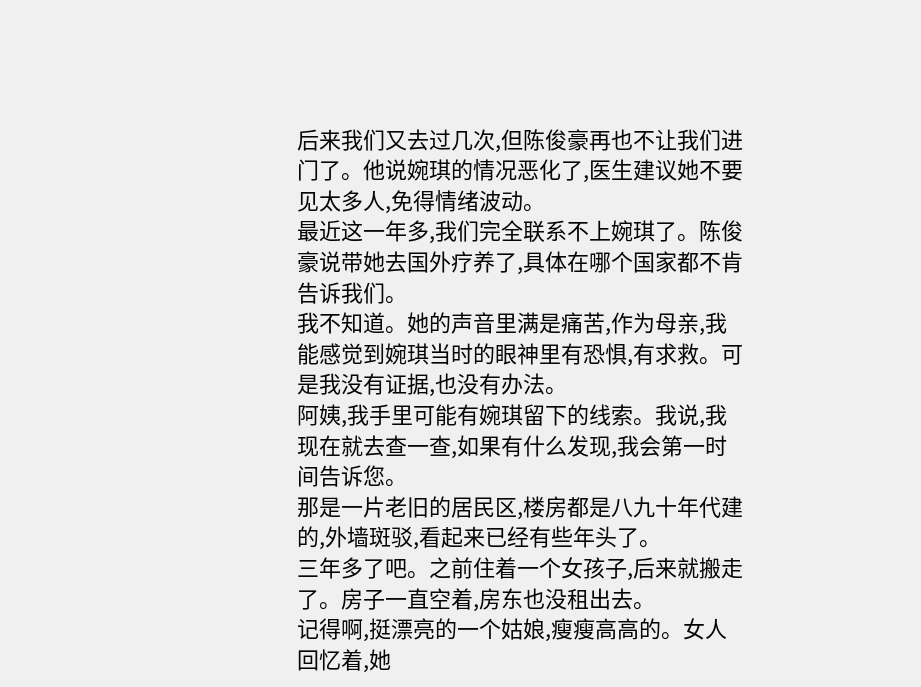后来我们又去过几次,但陈俊豪再也不让我们进门了。他说婉琪的情况恶化了,医生建议她不要见太多人,免得情绪波动。
最近这一年多,我们完全联系不上婉琪了。陈俊豪说带她去国外疗养了,具体在哪个国家都不肯告诉我们。
我不知道。她的声音里满是痛苦,作为母亲,我能感觉到婉琪当时的眼神里有恐惧,有求救。可是我没有证据,也没有办法。
阿姨,我手里可能有婉琪留下的线索。我说,我现在就去查一查,如果有什么发现,我会第一时间告诉您。
那是一片老旧的居民区,楼房都是八九十年代建的,外墙斑驳,看起来已经有些年头了。
三年多了吧。之前住着一个女孩子,后来就搬走了。房子一直空着,房东也没租出去。
记得啊,挺漂亮的一个姑娘,瘦瘦高高的。女人回忆着,她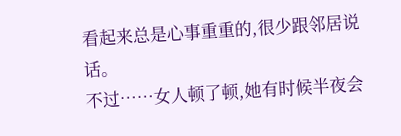看起来总是心事重重的,很少跟邻居说话。
不过……女人顿了顿,她有时候半夜会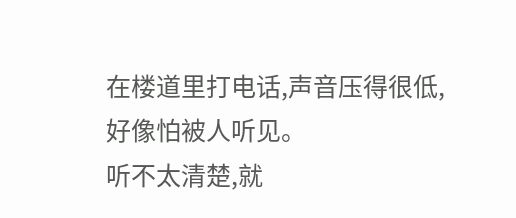在楼道里打电话,声音压得很低,好像怕被人听见。
听不太清楚,就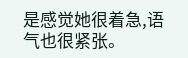是感觉她很着急,语气也很紧张。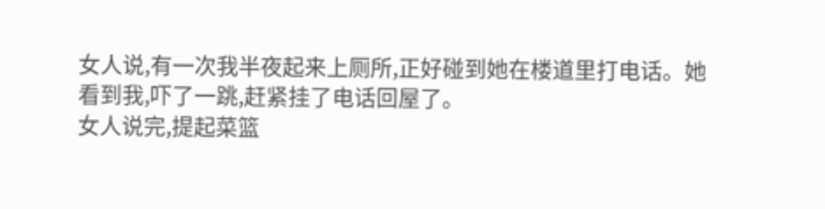女人说,有一次我半夜起来上厕所,正好碰到她在楼道里打电话。她看到我,吓了一跳,赶紧挂了电话回屋了。
女人说完,提起菜篮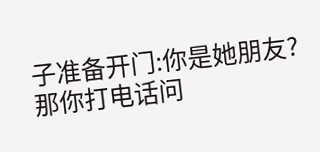子准备开门:你是她朋友?那你打电话问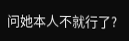问她本人不就行了?